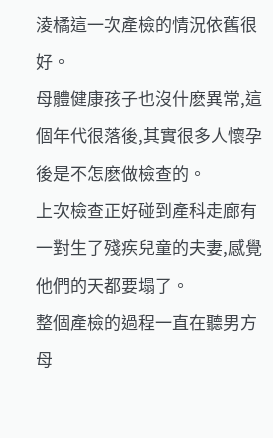淩橘這一次產檢的情況依舊很好。
母體健康孩子也沒什麽異常,這個年代很落後,其實很多人懷孕後是不怎麽做檢查的。
上次檢查正好碰到產科走廊有一對生了殘疾兒童的夫妻,感覺他們的天都要塌了。
整個產檢的過程一直在聽男方母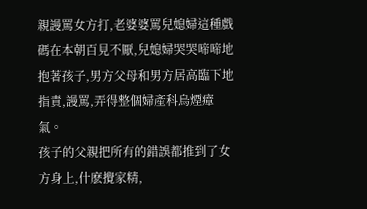親謾罵女方打,老婆婆罵兒媳婦這種戲碼在本朝百見不厭,兒媳婦哭哭啼啼地抱著孩子,男方父母和男方居高臨下地指責,謾罵,弄得整個婦產科烏煙瘴氣。
孩子的父親把所有的錯誤都推到了女方身上,什麽攪家精,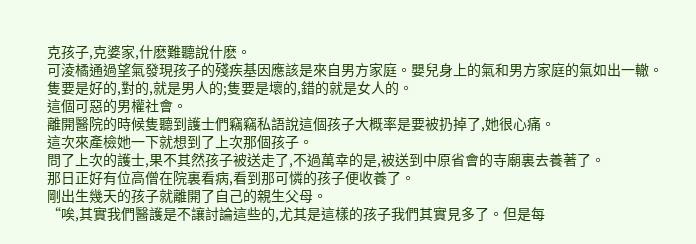克孩子,克婆家,什麽難聽說什麽。
可淩橘通過望氣發現孩子的殘疾基因應該是來自男方家庭。嬰兒身上的氣和男方家庭的氣如出一轍。
隻要是好的,對的,就是男人的;隻要是壞的,錯的就是女人的。
這個可惡的男權社會。
離開醫院的時候隻聽到護士們竊竊私語說這個孩子大概率是要被扔掉了,她很心痛。
這次來產檢她一下就想到了上次那個孩子。
問了上次的護士,果不其然孩子被送走了,不過萬幸的是,被送到中原省會的寺廟裏去養著了。
那日正好有位高僧在院裏看病,看到那可憐的孩子便收養了。
剛出生幾天的孩子就離開了自己的親生父母。
“唉,其實我們醫護是不讓討論這些的,尤其是這樣的孩子我們其實見多了。但是每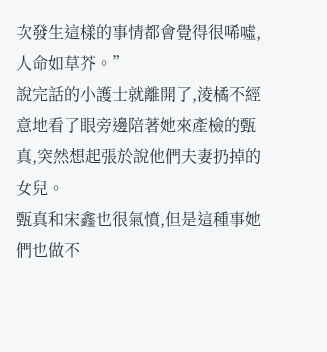次發生這樣的事情都會覺得很唏噓,人命如草芥。”
說完話的小護士就離開了,淩橘不經意地看了眼旁邊陪著她來產檢的甄真,突然想起張於說他們夫妻扔掉的女兒。
甄真和宋鑫也很氣憤,但是這種事她們也做不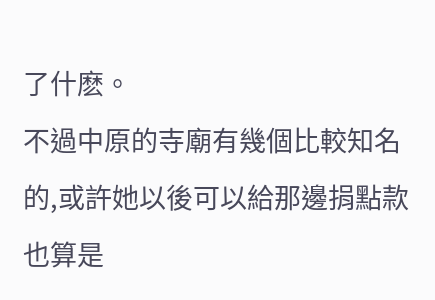了什麽。
不過中原的寺廟有幾個比較知名的,或許她以後可以給那邊捐點款也算是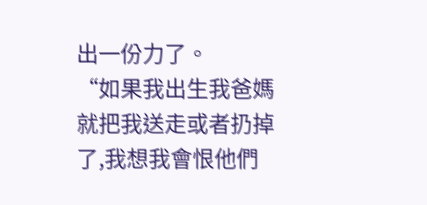出一份力了。
“如果我出生我爸媽就把我送走或者扔掉了,我想我會恨他們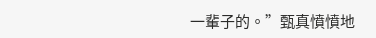一輩子的。”甄真憤憤地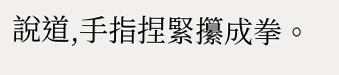說道,手指捏緊攥成拳。